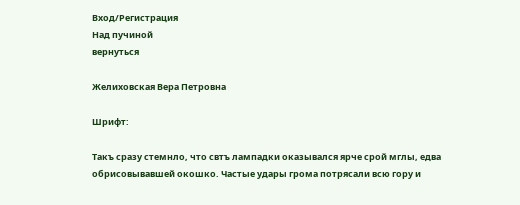Вход/Регистрация
Над пучиной
вернуться

Желиховская Вера Петровна

Шрифт:

Такъ сразу стемнло, что свтъ лампадки оказывался ярче срой мглы, едва обрисовывавшей окошко. Частые удары грома потрясали всю гору и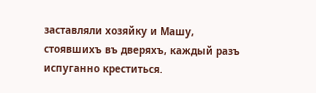заставляли хозяйку и Машу, стоявшихъ въ дверяхъ, каждый разъ испуганно креститься.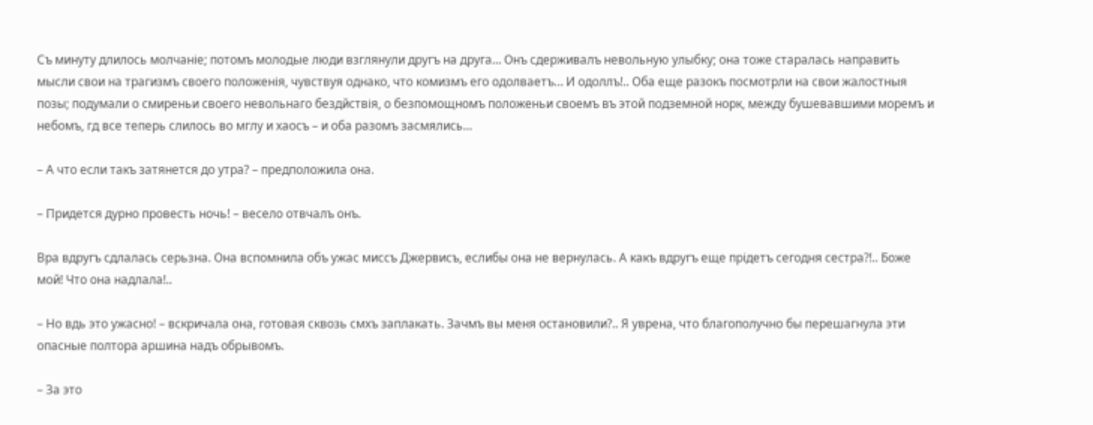Съ минуту длилось молчаніе; потомъ молодые люди взглянули другъ на друга… Онъ сдерживалъ невольную улыбку; она тоже старалась направить мысли свои на трагизмъ своего положенія, чувствуя однако, что комизмъ его одолваетъ… И одоллъ!.. Оба еще разокъ посмотрли на свои жалостныя позы; подумали о смиреньи своего невольнаго бездйствія, о безпомощномъ положеньи своемъ въ этой подземной норк, между бушевавшими моремъ и небомъ, гд все теперь слилось во мглу и хаосъ – и оба разомъ засмялись…

– А что если такъ затянется до утра? – предположила она.

– Придется дурно провесть ночь! – весело отвчалъ онъ.

Вра вдругъ сдлалась серьзна. Она вспомнила объ ужас миссъ Джервисъ, еслибы она не вернулась. А какъ вдругъ еще прідетъ сегодня сестра?!.. Боже мой! Что она надлала!..

– Но вдь это ужасно! – вскричала она, готовая сквозь смхъ заплакать. Зачмъ вы меня остановили?.. Я уврена, что благополучно бы перешагнула эти опасные полтора аршина надъ обрывомъ.

– За это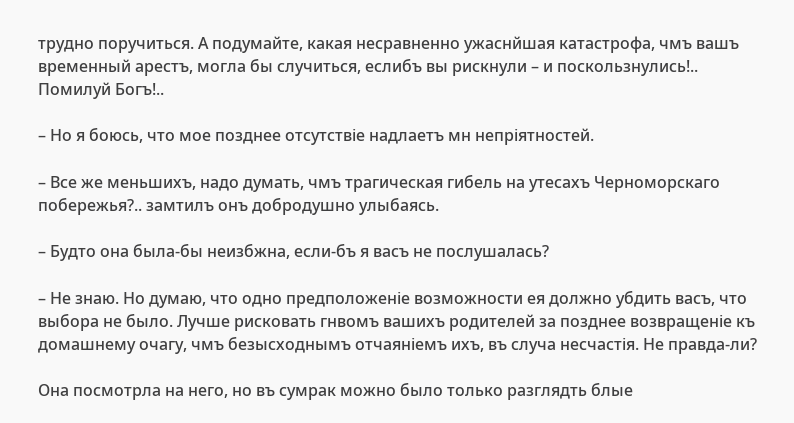трудно поручиться. А подумайте, какая несравненно ужаснйшая катастрофа, чмъ вашъ временный арестъ, могла бы случиться, еслибъ вы рискнули – и поскользнулись!.. Помилуй Богъ!..

– Но я боюсь, что мое позднее отсутствіе надлаетъ мн непріятностей.

– Все же меньшихъ, надо думать, чмъ трагическая гибель на утесахъ Черноморскаго побережья?.. замтилъ онъ добродушно улыбаясь.

– Будто она была-бы неизбжна, если-бъ я васъ не послушалась?

– Не знаю. Но думаю, что одно предположеніе возможности ея должно убдить васъ, что выбора не было. Лучше рисковать гнвомъ вашихъ родителей за позднее возвращеніе къ домашнему очагу, чмъ безысходнымъ отчаяніемъ ихъ, въ случа несчастія. Не правда-ли?

Она посмотрла на него, но въ сумрак можно было только разглядть блые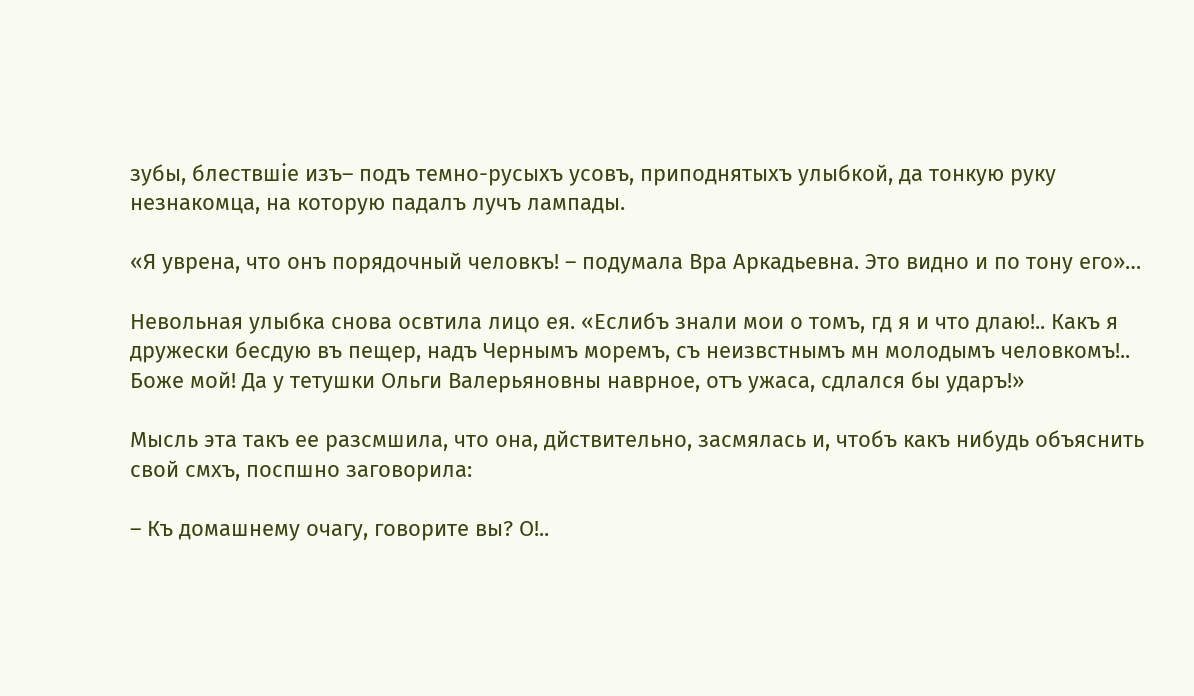зубы, блествшіе изъ– подъ темно-русыхъ усовъ, приподнятыхъ улыбкой, да тонкую руку незнакомца, на которую падалъ лучъ лампады.

«Я уврена, что онъ порядочный человкъ! – подумала Вра Аркадьевна. Это видно и по тону его»…

Невольная улыбка снова освтила лицо ея. «Еслибъ знали мои о томъ, гд я и что длаю!.. Какъ я дружески бесдую въ пещер, надъ Чернымъ моремъ, съ неизвстнымъ мн молодымъ человкомъ!.. Боже мой! Да у тетушки Ольги Валерьяновны наврное, отъ ужаса, сдлался бы ударъ!»

Мысль эта такъ ее разсмшила, что она, дйствительно, засмялась и, чтобъ какъ нибудь объяснить свой смхъ, поспшно заговорила:

– Къ домашнему очагу, говорите вы? О!..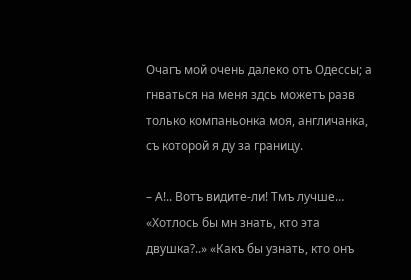Очагъ мой очень далеко отъ Одессы; а гнваться на меня здсь можетъ разв только компаньонка моя, англичанка, съ которой я ду за границу.

– А!.. Вотъ видите-ли! Тмъ лучше… «Хотлось бы мн знать, кто эта двушка?..» «Какъ бы узнать, кто онъ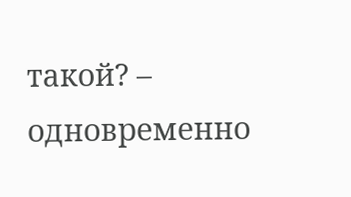такой? – одновременно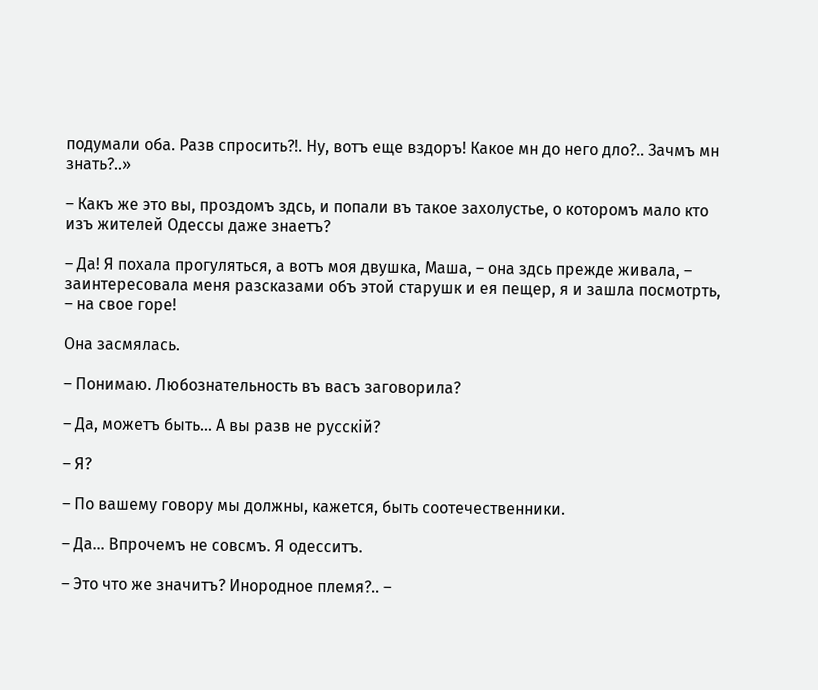подумали оба. Разв спросить?!. Ну, вотъ еще вздоръ! Какое мн до него дло?.. Зачмъ мн знать?..»

– Какъ же это вы, проздомъ здсь, и попали въ такое захолустье, о которомъ мало кто изъ жителей Одессы даже знаетъ?

– Да! Я похала прогуляться, а вотъ моя двушка, Маша, – она здсь прежде живала, – заинтересовала меня разсказами объ этой старушк и ея пещер, я и зашла посмотрть, – на свое горе!

Она засмялась.

– Понимаю. Любознательность въ васъ заговорила?

– Да, можетъ быть… А вы разв не русскій?

– Я?

– По вашему говору мы должны, кажется, быть соотечественники.

– Да… Впрочемъ не совсмъ. Я одесситъ.

– Это что же значитъ? Инородное племя?.. –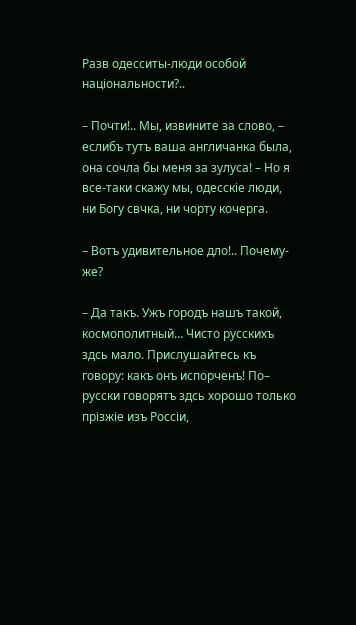Разв одесситы-люди особой національности?..

– Почти!.. Мы, извините за слово, – еслибъ тутъ ваша англичанка была, она сочла бы меня за зулуса! – Но я все-таки скажу мы, одесскіе люди, ни Богу свчка, ни чорту кочерга.

– Вотъ удивительное дло!.. Почему-же?

– Да такъ. Ужъ городъ нашъ такой, космополитный… Чисто русскихъ здсь мало. Прислушайтесь къ говору: какъ онъ испорченъ! По– русски говорятъ здсь хорошо только прізжіе изъ Россіи,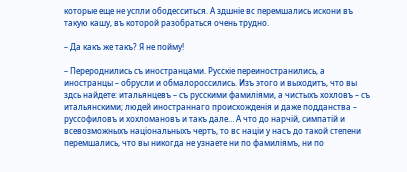которые еще не успли ободесситься. А здшніе вс перемшались искони въ такую кашу, въ которой разобраться очень трудно.

– Да какъ же такъ? Я не пойму!

– Перероднились съ иностранцами. Русскіе переиностранились, а иностранцы – обрусли и обмалороссились. Изъ этого и выходитъ, что вы здсь найдете: итальянцевъ – съ русскими фамиліями, а чистыхъ хохловъ – съ итальянскими; людей иностраннаго происхожденія и даже подданства – руссофиловъ и хохломановъ и такъ дале… А что до нарчій, симпатій и всевозможныхъ національныхъ чертъ, то вс націи у насъ до такой степени перемшались, что вы никогда не узнаете ни по фамиліямъ, ни по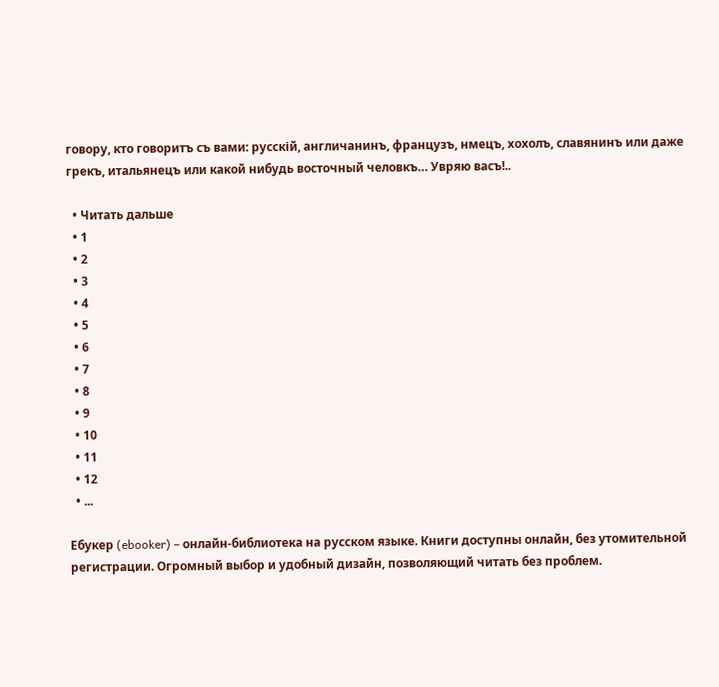говору, кто говоритъ съ вами: русскій, англичанинъ, французъ, нмецъ, хохолъ, славянинъ или даже грекъ, итальянецъ или какой нибудь восточный человкъ… Увряю васъ!..

  • Читать дальше
  • 1
  • 2
  • 3
  • 4
  • 5
  • 6
  • 7
  • 8
  • 9
  • 10
  • 11
  • 12
  • ...

Ебукер (ebooker) – онлайн-библиотека на русском языке. Книги доступны онлайн, без утомительной регистрации. Огромный выбор и удобный дизайн, позволяющий читать без проблем.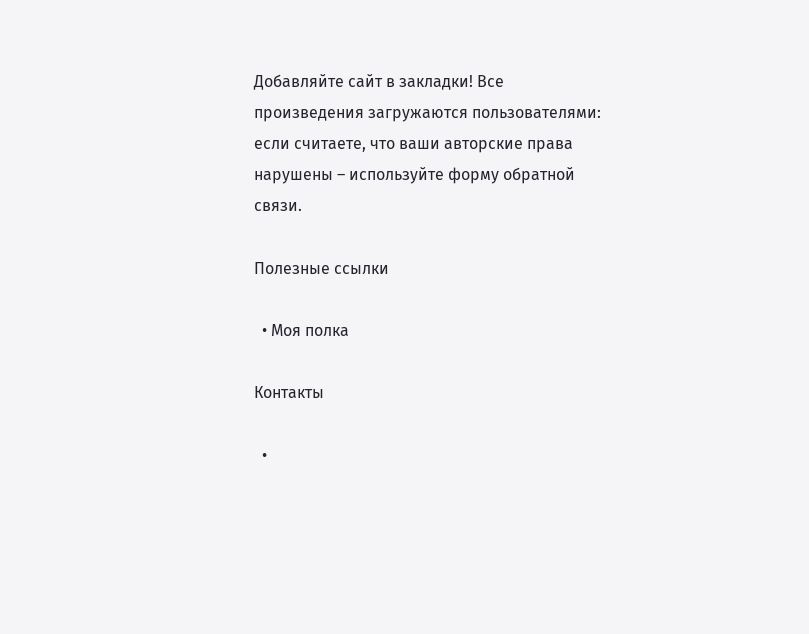Добавляйте сайт в закладки! Все произведения загружаются пользователями: если считаете, что ваши авторские права нарушены – используйте форму обратной связи.

Полезные ссылки

  • Моя полка

Контакты

  •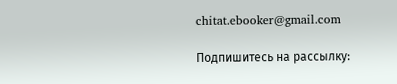chitat.ebooker@gmail.com

Подпишитесь на рассылку: